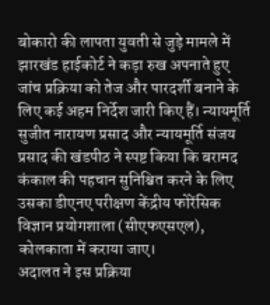बोकारो की लापता युवती से जुड़े मामले में झारखंड हाईकोर्ट ने कड़ा रुख अपनाते हुए जांच प्रक्रिया को तेज और पारदर्शी बनाने के लिए कई अहम निर्देश जारी किए हैं। न्यायमूर्ति सुजीत नारायण प्रसाद और न्यायमूर्ति संजय प्रसाद की खंडपीठ ने स्पष्ट किया कि बरामद कंकाल की पहचान सुनिश्चित करने के लिए उसका डीएनए परीक्षण केंद्रीय फोरेंसिक विज्ञान प्रयोगशाला (सीएफएसएल), कोलकाता में कराया जाए।
अदालत ने इस प्रक्रिया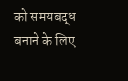को समयबद्ध बनाने के लिए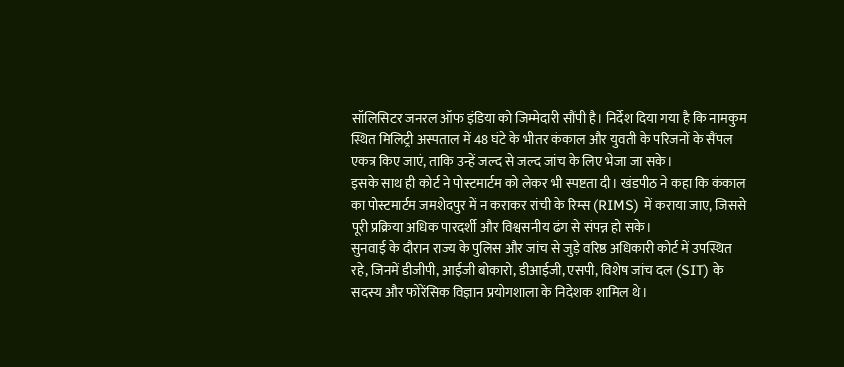सॉलिसिटर जनरल ऑफ इंडिया को जिम्मेदारी सौंपी है। निर्देश दिया गया है कि नामकुम स्थित मिलिट्री अस्पताल में 48 घंटे के भीतर कंकाल और युवती के परिजनों के सैंपल एकत्र किए जाएं, ताकि उन्हें जल्द से जल्द जांच के लिए भेजा जा सके।
इसके साथ ही कोर्ट ने पोस्टमार्टम को लेकर भी स्पष्टता दी। खंडपीठ ने कहा कि कंकाल का पोस्टमार्टम जमशेदपुर में न कराकर रांची के रिम्स (RIMS) में कराया जाए, जिससे पूरी प्रक्रिया अधिक पारदर्शी और विश्वसनीय ढंग से संपन्न हो सके।
सुनवाई के दौरान राज्य के पुलिस और जांच से जुड़े वरिष्ठ अधिकारी कोर्ट में उपस्थित रहे, जिनमें डीजीपी, आईजी बोकारो, डीआईजी, एसपी, विशेष जांच दल (SIT) के सदस्य और फोरेंसिक विज्ञान प्रयोगशाला के निदेशक शामिल थे।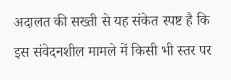अदालत की सख्ती से यह संकेत स्पष्ट है कि इस संवेदनशील मामले में किसी भी स्तर पर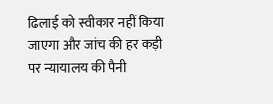ढिलाई को स्वीकार नहीं किया जाएगा और जांच की हर कड़ी पर न्यायालय की पैनी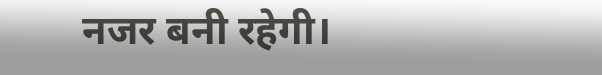नजर बनी रहेगी।